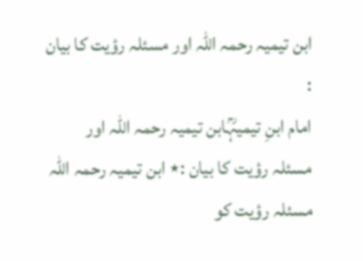ابن تیمیہ رحمہ اللہ اور مسئلہ رؤیت کا بیان :
امام ابنِ تیمیہؒابن تیمیہ رحمہ اللہ اور مسئلہ رؤیت کا بیان :٭ ابن تیمیہ رحمہ اللہ مسئلہ رؤیت کو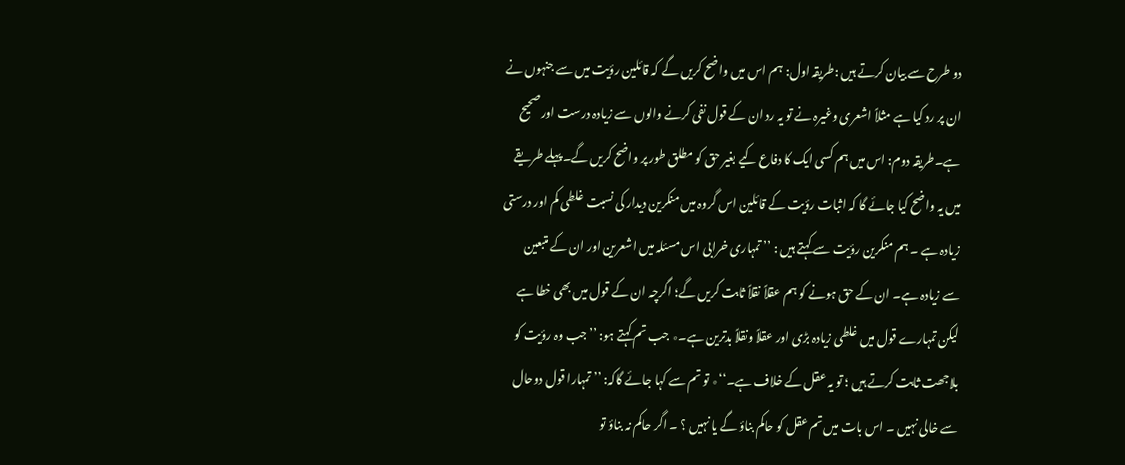دو طرح سے بیان کرتے ہیں :طریقہ اول: ہم اس میں واضح کریں گے کہ قائلین رؤیت میں سے جنہوں نے ان پر رد کیا ہے مثلاً اشعری وغیرہ نے تو یہ رد ان کے قول نفی کرنے والوں سے زیادہ درست اور صحیح ہے۔طریقہ دوم: اس میں ہم کسی ایک کا دفاع کیے بغیر حق کو مطلق طور پر واضح کریں گے۔پہلے طریقے میں یہ واضح کیا جائے گا کہ اثبات رؤیت کے قائلین اس گروہ میں منکرین دیدار کی نسبت غلطی کم اور درستی زیادہ ہے ۔ ہم منکرین رؤیت سے کہتے ہیں : ’’ تمہاری خرابی اس مسئلہ میں اشعرین اور ان کے متبعین سے زیادہ ہے۔ ان کے حق ہونے کو ہم عقلاً نقلاً ثابت کریں گے؛ اگرچہ ان کے قول میں بھی خطا ہے لیکن تمہارے قول میں غلطی زیادہ بڑی اور عقلاً ونقلاً بدترین ہے۔٭ جب تم کہتے ہو: ’’جب وہ رؤیت کو بلاجھت ثابت کرتے ہیں ؛ تو یہ عقل کے خلاف ہے۔‘‘٭ تو تم سے کہا جائے گاکہ: ’’ تمہارا قول دوحال سے خالی نہیں ۔ اس بات میں تم عقل کو حاکم بناؤ گے یا نہیں ؟ ۔ اگر حاکم نہ بناؤ تو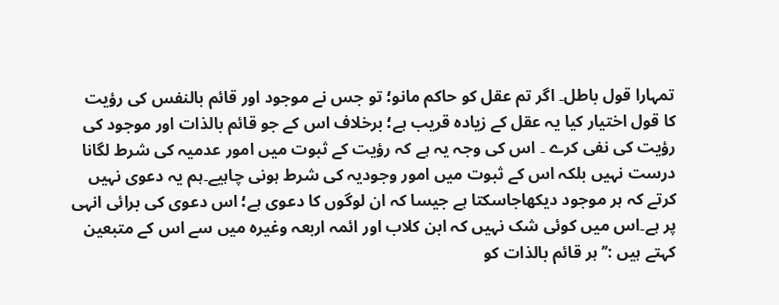تمہارا قول باطل۔ اگر تم عقل کو حاکم مانو؛ تو جس نے موجود اور قائم بالنفس کی رؤیت کا قول اختیار کیا یہ عقل کے زیادہ قریب ہے؛ برخلاف اس کے جو قائم بالذات اور موجود کی رؤیت کی نفی کرے ۔ اس کی وجہ یہ ہے کہ رؤیت کے ثبوت میں امور عدمیہ کی شرط لگانا درست نہیں بلکہ اس کے ثبوت میں امور وجودیہ کی شرط ہونی چاہیے۔ہم یہ دعوی نہیں کرتے کہ ہر موجود دیکھاجاسکتا ہے جیسا کہ ان لوگوں کا دعوی ہے؛ اس دعوی کی برائی انہی پر ہے۔اس میں کوئی شک نہیں کہ ابن کلاب اور ائمہ اربعہ وغیرہ میں سے اس کے متبعین کہتے ہیں :’’ ہر قائم بالذات کو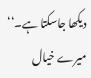دیکھا جاسکتا ہے۔‘‘ میرے خیال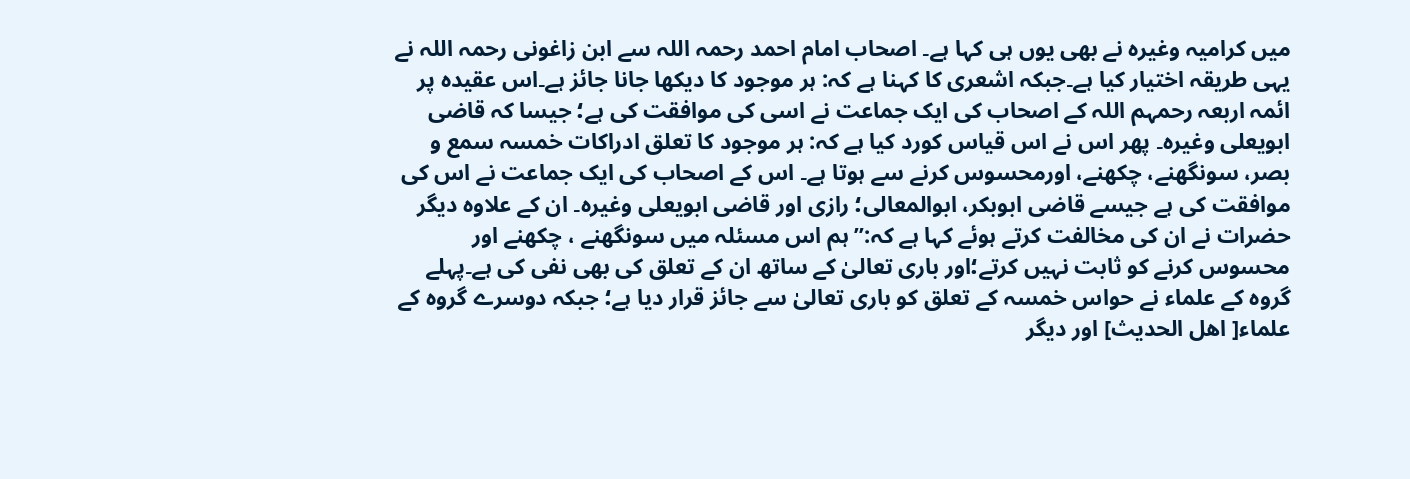میں کرامیہ وغیرہ نے بھی یوں ہی کہا ہے۔ اصحاب امام احمد رحمہ اللہ سے ابن زاغونی رحمہ اللہ نے یہی طریقہ اختیار کیا ہے۔جبکہ اشعری کا کہنا ہے کہ: ہر موجود کا دیکھا جانا جائز ہے۔اس عقیدہ پر ائمہ اربعہ رحمہم اللہ کے اصحاب کی ایک جماعت نے اسی کی موافقت کی ہے؛ جیسا کہ قاضی ابویعلی وغیرہ۔ پھر اس نے اس قیاس کورد کیا ہے کہ: ہر موجود کا تعلق ادراکات خمسہ سمع و بصر، سونگھنے، چکھنے، اورمحسوس کرنے سے ہوتا ہے۔ اس کے اصحاب کی ایک جماعت نے اس کی موافقت کی ہے جیسے قاضی ابوبکر، ابوالمعالی؛ رازی اور قاضی ابویعلی وغیرہ۔ ان کے علاوہ دیگر حضرات نے ان کی مخالفت کرتے ہوئے کہا ہے کہ:’’ ہم اس مسئلہ میں سونگھنے ، چکھنے اور محسوس کرنے کو ثابت نہیں کرتے؛اور باری تعالیٰ کے ساتھ ان کے تعلق کی بھی نفی کی ہے۔پہلے گروہ کے علماء نے حواس خمسہ کے تعلق کو باری تعالیٰ سے جائز قرار دیا ہے؛ جبکہ دوسرے گروہ کے علماء[ اھل الحدیث] اور دیگر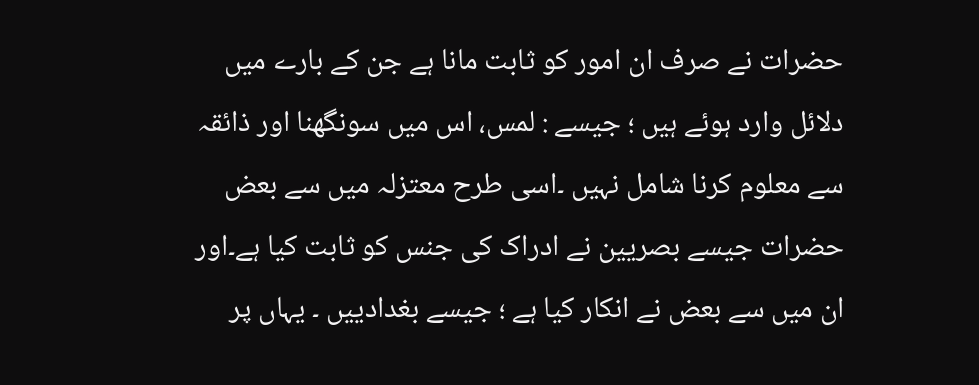حضرات نے صرف ان امور کو ثابت مانا ہے جن کے بارے میں دلائل وارد ہوئے ہیں ؛ جیسے : لمس، اس میں سونگھنا اور ذائقہ سے معلوم کرنا شامل نہیں ۔اسی طرح معتزلہ میں سے بعض حضرات جیسے بصریین نے ادراک کی جنس کو ثابت کیا ہے۔اور ان میں سے بعض نے انکار کیا ہے ؛ جیسے بغدادییں ۔ یہاں پر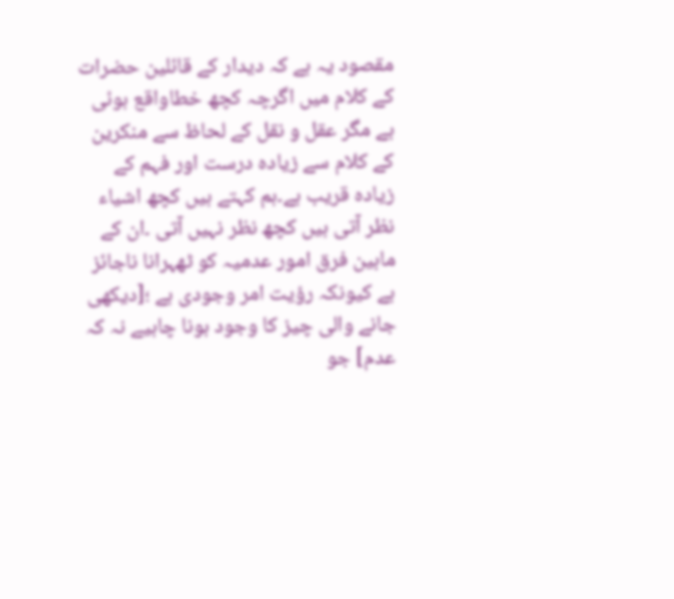مقصود یہ ہے کہ دیدار کے قائلین حضرات کے کلام میں اگرچہ کچھ خطاواقع ہوئی ہے مگر عقل و نقل کے لحاظ سے منکرین کے کلام سے زیادہ درست اور فہم کے زیادہ قریب ہے۔ہم کہتے ہیں کچھ اشیاء نظر آتی ہیں کچھ نظر نہیں آتی ۔ان کے مابین فرق امور عدمیہ کو ٹھہرانا ناجائز ہے کیونکہ رؤیت امر وجودی ہے ؛[دیکھی جانے والی چیز کا وجود ہونا چاہیے نہ کہ عدم] جو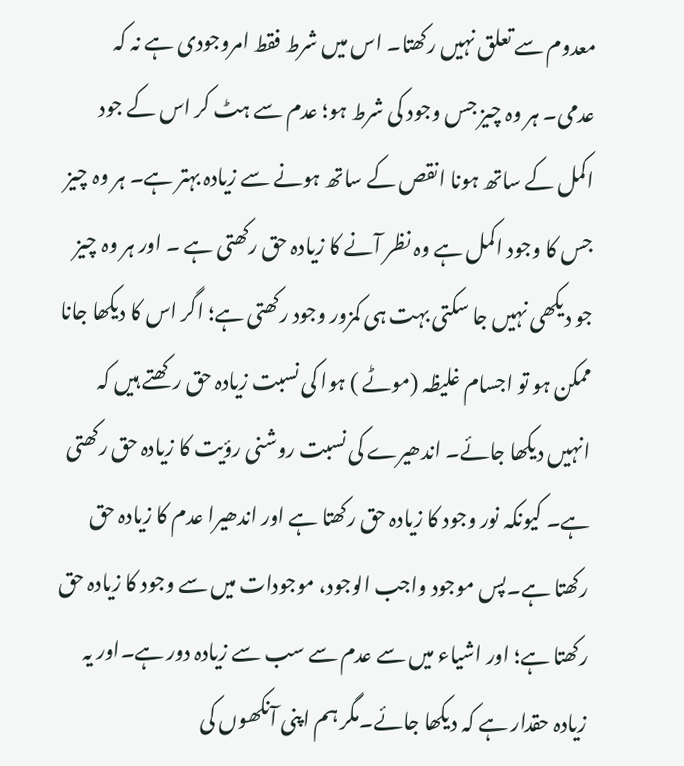معدوم سے تعلق نہیں رکھتا۔ اس میں شرط فقط امروجودی ہے نہ کہ عدمی۔ ہر وہ چیز جس وجود کی شرط ہو؛ عدم سے ہٹ کر اس کے جود اکمل کے ساتھ ہونا انقص کے ساتھ ہونے سے زیادہ بہتر ہے۔ ہر وہ چیز جس کا وجود اکمل ہے وہ نظر آنے کا زیادہ حق رکھتی ہے ۔ اور ہر وہ چیز جو دیکھی نہیں جا سکتی بہت ہی کمزور وجود رکھتی ہے؛ اگر اس کا دیکھا جانا ممکن ہو تو اجسام غلیظہ (موٹے ) ہوا کی نسبت زیادہ حق رکھتے ہیں کہ انہیں دیکھا جائے۔ اندھیرے کی نسبت روشنی رؤیت کا زیادہ حق رکھتی ہے۔ کیونکہ نور وجود کا زیادہ حق رکھتا ہے اور اندھیرا عدم کا زیادہ حق رکھتا ہے۔پس موجود واجب الوجود، موجودات میں سے وجود کا زیادہ حق رکھتا ہے؛ اور اشیاء میں سے عدم سے سب سے زیادہ دور ہے۔اور یہ زیادہ حقدار ہے کہ دیکھا جائے۔مگر ہم اپنی آنکھوں کی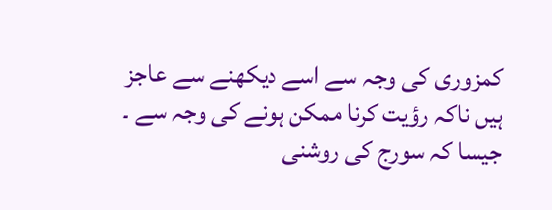کمزوری کی وجہ سے اسے دیکھنے سے عاجز ہیں ناکہ رؤیت کرنا ممکن ہونے کی وجہ سے ۔ جیسا کہ سورج کی روشنی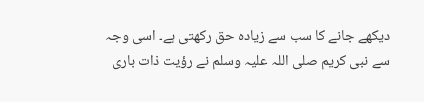دیکھے جانے کا سب سے زیادہ حق رکھتی ہے۔ اسی وجہ سے نبی کریم صلی اللہ علیہ وسلم نے رؤیت ذات باری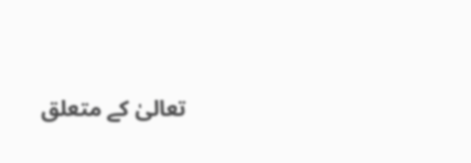تعالیٰ کے متعلق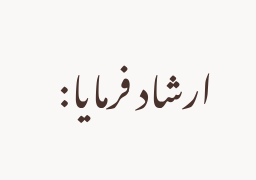ارشاد فرمایا: